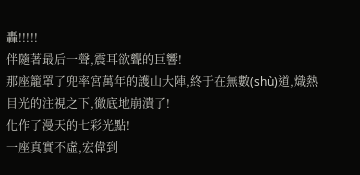轟!!!!!
伴隨著最后一聲,震耳欲聾的巨響!
那座籠罩了兜率宮萬年的護山大陣,終于在無數(shù)道,熾熱目光的注視之下,徹底地崩潰了!
化作了漫天的七彩光點!
一座真實不虛,宏偉到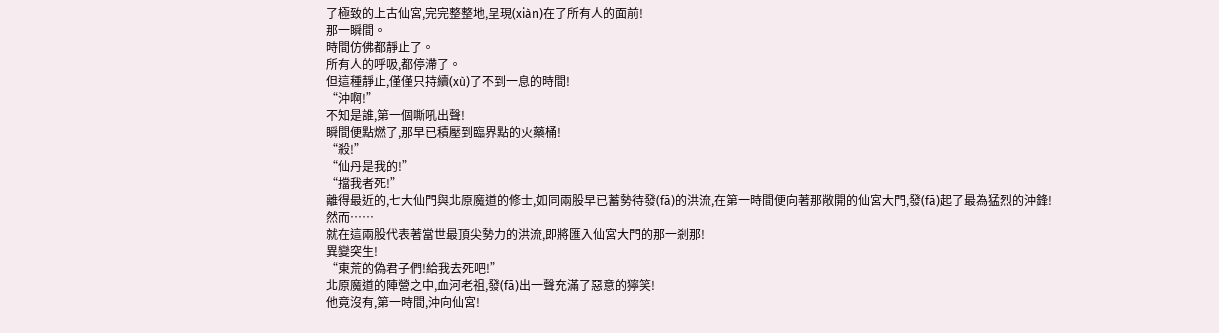了極致的上古仙宮,完完整整地,呈現(xiàn)在了所有人的面前!
那一瞬間。
時間仿佛都靜止了。
所有人的呼吸,都停滯了。
但這種靜止,僅僅只持續(xù)了不到一息的時間!
“沖啊!”
不知是誰,第一個嘶吼出聲!
瞬間便點燃了,那早已積壓到臨界點的火藥桶!
“殺!”
“仙丹是我的!”
“擋我者死!”
離得最近的,七大仙門與北原魔道的修士,如同兩股早已蓄勢待發(fā)的洪流,在第一時間便向著那敞開的仙宮大門,發(fā)起了最為猛烈的沖鋒!
然而……
就在這兩股代表著當世最頂尖勢力的洪流,即將匯入仙宮大門的那一剎那!
異變突生!
“東荒的偽君子們!給我去死吧!”
北原魔道的陣營之中,血河老祖,發(fā)出一聲充滿了惡意的獰笑!
他竟沒有,第一時間,沖向仙宮!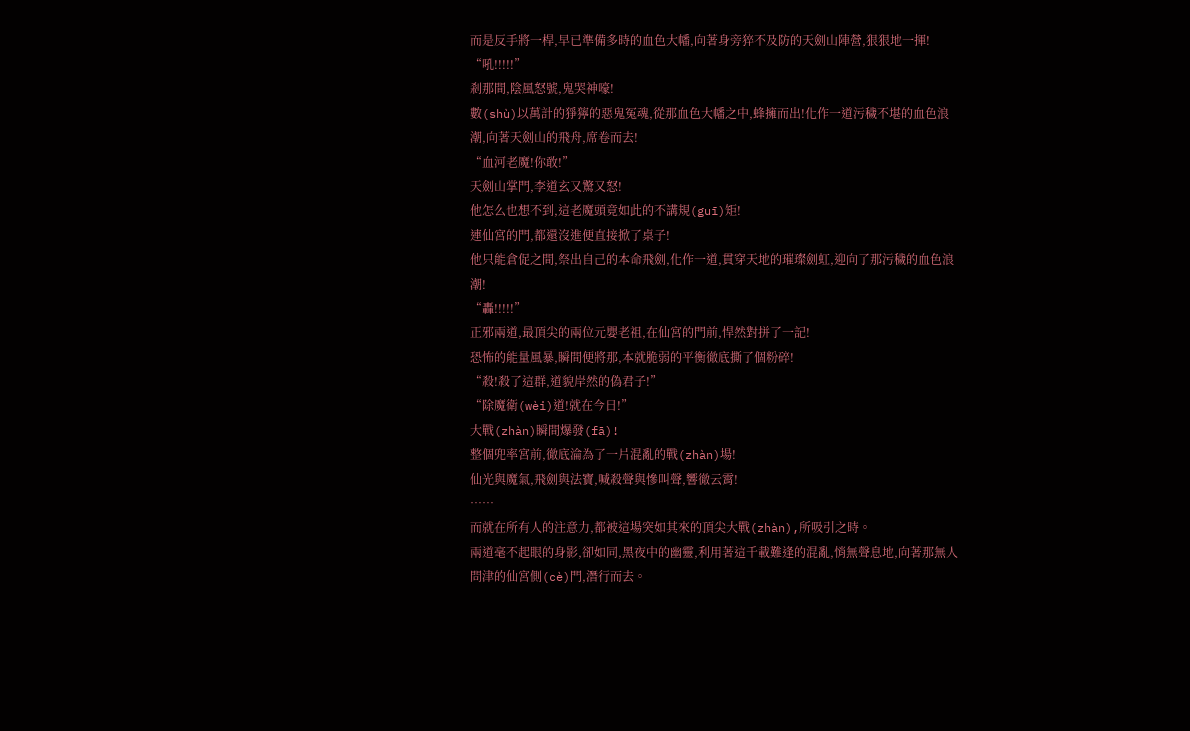而是反手將一桿,早已準備多時的血色大幡,向著身旁猝不及防的天劍山陣營,狠狠地一揮!
“吼!!!!!”
剎那間,陰風怒號,鬼哭神嚎!
數(shù)以萬計的猙獰的惡鬼冤魂,從那血色大幡之中,蜂擁而出!化作一道污穢不堪的血色浪潮,向著天劍山的飛舟,席卷而去!
“血河老魔!你敢!”
天劍山掌門,李道玄又驚又怒!
他怎么也想不到,這老魔頭竟如此的不講規(guī)矩!
連仙宮的門,都還沒進便直接掀了桌子!
他只能倉促之間,祭出自己的本命飛劍,化作一道,貫穿天地的璀璨劍虹,迎向了那污穢的血色浪潮!
“轟!!!!!”
正邪兩道,最頂尖的兩位元嬰老祖,在仙宮的門前,悍然對拼了一記!
恐怖的能量風暴,瞬間便將那,本就脆弱的平衡徹底撕了個粉碎!
“殺!殺了這群,道貌岸然的偽君子!”
“除魔衛(wèi)道!就在今日!”
大戰(zhàn)瞬間爆發(fā)!
整個兜率宮前,徹底淪為了一片混亂的戰(zhàn)場!
仙光與魔氣,飛劍與法寶,喊殺聲與慘叫聲,響徹云霄!
……
而就在所有人的注意力,都被這場突如其來的頂尖大戰(zhàn),所吸引之時。
兩道毫不起眼的身影,卻如同,黑夜中的幽靈,利用著這千載難逢的混亂,悄無聲息地,向著那無人問津的仙宮側(cè)門,潛行而去。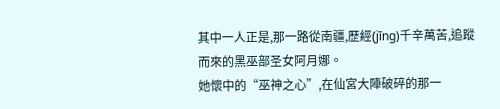其中一人正是,那一路從南疆,歷經(jīng)千辛萬苦,追蹤而來的黑巫部圣女阿月娜。
她懷中的“巫神之心”,在仙宮大陣破碎的那一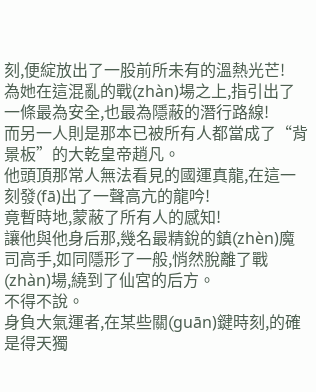刻,便綻放出了一股前所未有的溫熱光芒!
為她在這混亂的戰(zhàn)場之上,指引出了一條最為安全,也最為隱蔽的潛行路線!
而另一人則是那本已被所有人都當成了“背景板”的大乾皇帝趙凡。
他頭頂那常人無法看見的國運真龍,在這一刻發(fā)出了一聲高亢的龍吟!
竟暫時地,蒙蔽了所有人的感知!
讓他與他身后那,幾名最精銳的鎮(zhèn)魔司高手,如同隱形了一般,悄然脫離了戰(zhàn)場,繞到了仙宮的后方。
不得不說。
身負大氣運者,在某些關(guān)鍵時刻,的確是得天獨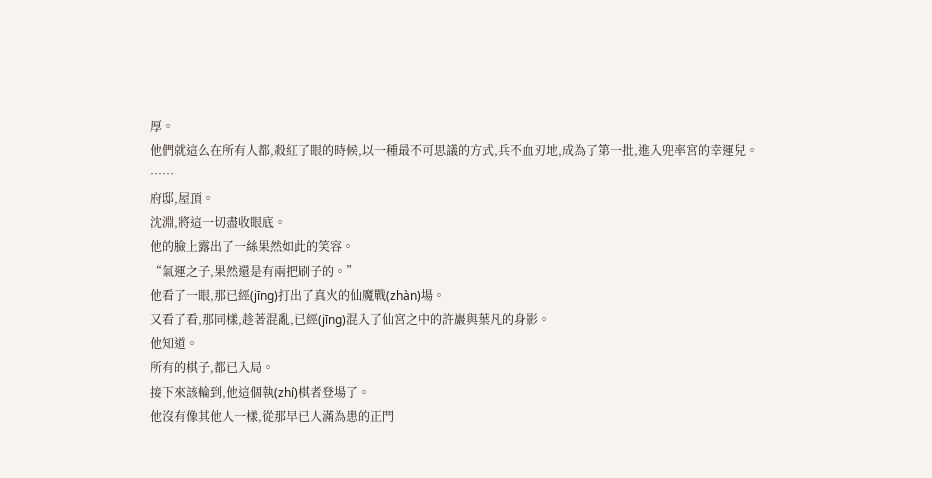厚。
他們就這么在所有人都,殺紅了眼的時候,以一種最不可思議的方式,兵不血刃地,成為了第一批,進入兜率宮的幸運兒。
……
府邸,屋頂。
沈淵,將這一切盡收眼底。
他的臉上露出了一絲果然如此的笑容。
“氣運之子,果然還是有兩把刷子的。”
他看了一眼,那已經(jīng)打出了真火的仙魔戰(zhàn)場。
又看了看,那同樣,趁著混亂,已經(jīng)混入了仙宮之中的許巖與葉凡的身影。
他知道。
所有的棋子,都已入局。
接下來該輪到,他這個執(zhí)棋者登場了。
他沒有像其他人一樣,從那早已人滿為患的正門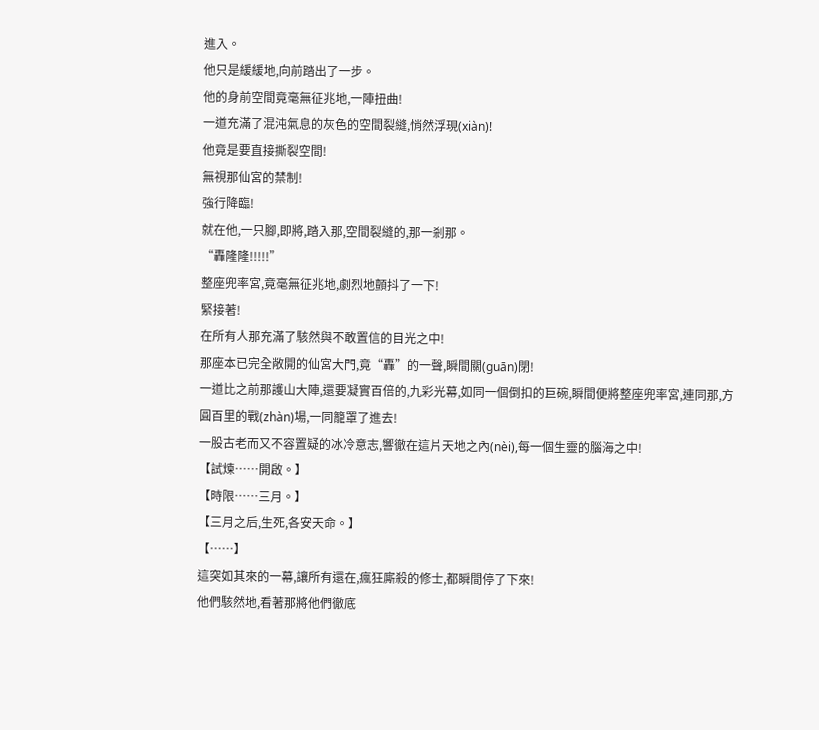進入。
他只是緩緩地,向前踏出了一步。
他的身前空間竟毫無征兆地,一陣扭曲!
一道充滿了混沌氣息的灰色的空間裂縫,悄然浮現(xiàn)!
他竟是要直接撕裂空間!
無視那仙宮的禁制!
強行降臨!
就在他,一只腳,即將,踏入那,空間裂縫的,那一剎那。
“轟隆隆!!!!!”
整座兜率宮,竟毫無征兆地,劇烈地顫抖了一下!
緊接著!
在所有人那充滿了駭然與不敢置信的目光之中!
那座本已完全敞開的仙宮大門,竟“轟”的一聲,瞬間關(guān)閉!
一道比之前那護山大陣,還要凝實百倍的,九彩光幕,如同一個倒扣的巨碗,瞬間便將整座兜率宮,連同那,方圓百里的戰(zhàn)場,一同籠罩了進去!
一股古老而又不容置疑的冰冷意志,響徹在這片天地之內(nèi),每一個生靈的腦海之中!
【試煉……開啟。】
【時限……三月。】
【三月之后,生死,各安天命。】
【……】
這突如其來的一幕,讓所有還在,瘋狂廝殺的修士,都瞬間停了下來!
他們駭然地,看著那將他們徹底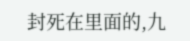封死在里面的,九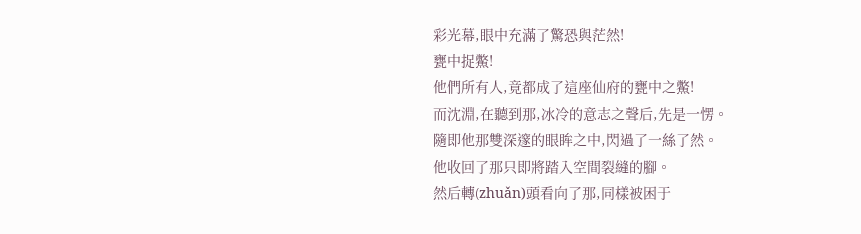彩光幕,眼中充滿了驚恐與茫然!
甕中捉鱉!
他們所有人,竟都成了這座仙府的甕中之鱉!
而沈淵,在聽到那,冰冷的意志之聲后,先是一愣。
隨即他那雙深邃的眼眸之中,閃過了一絲了然。
他收回了那只即將踏入空間裂縫的腳。
然后轉(zhuǎn)頭看向了那,同樣被困于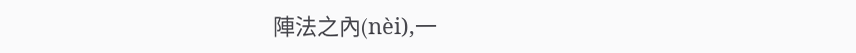陣法之內(nèi),一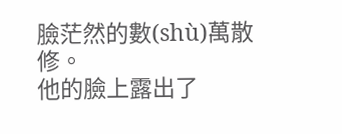臉茫然的數(shù)萬散修。
他的臉上露出了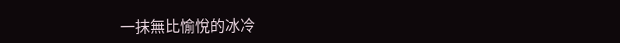一抹無比愉悅的冰冷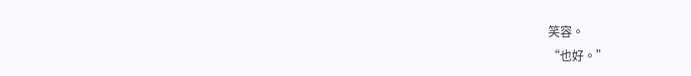笑容。
“也好。”